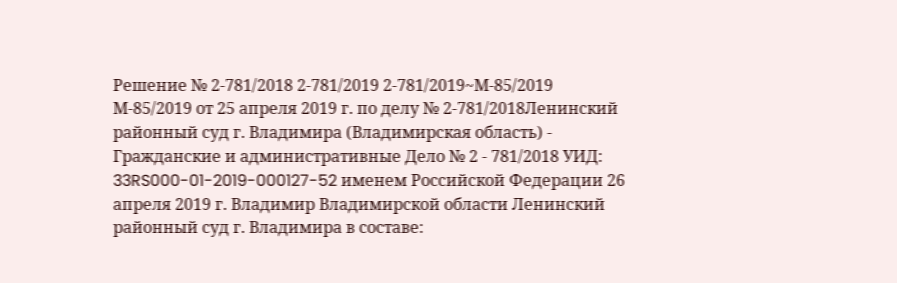Решение № 2-781/2018 2-781/2019 2-781/2019~М-85/2019 М-85/2019 от 25 апреля 2019 г. по делу № 2-781/2018Ленинский районный суд г. Владимира (Владимирская область) - Гражданские и административные Дело № 2 - 781/2018 УИД: 33RS000-01-2019-000127-52 именем Российской Федерации 26 апреля 2019 г. Владимир Владимирской области Ленинский районный суд г. Владимира в составе: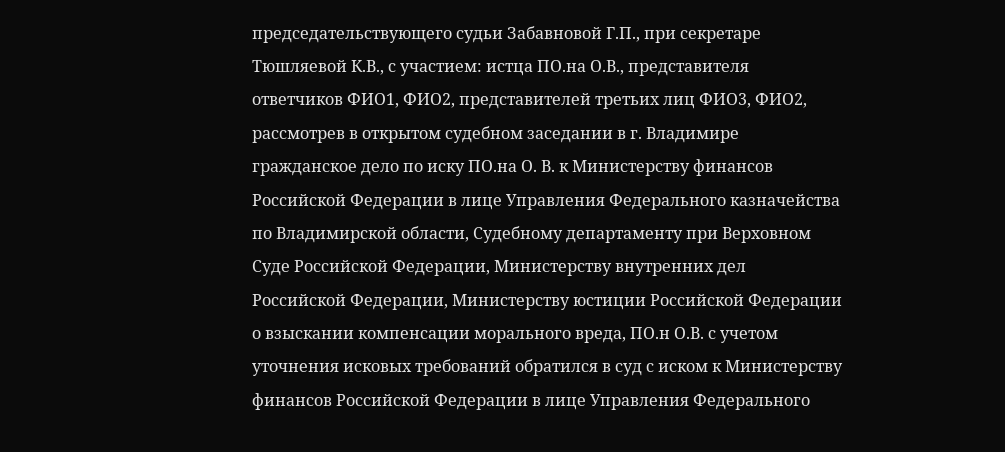председательствующего судьи Забавновой Г.П., при секретаре Тюшляевой К.В., с участием: истца ПО.на О.В., представителя ответчиков ФИО1, ФИО2, представителей третьих лиц ФИО3, ФИО2, рассмотрев в открытом судебном заседании в г. Владимире гражданское дело по иску ПО.на О. В. к Министерству финансов Российской Федерации в лице Управления Федерального казначейства по Владимирской области, Судебному департаменту при Верховном Суде Российской Федерации, Министерству внутренних дел Российской Федерации, Министерству юстиции Российской Федерации о взыскании компенсации морального вреда, ПО.н О.В. с учетом уточнения исковых требований обратился в суд с иском к Министерству финансов Российской Федерации в лице Управления Федерального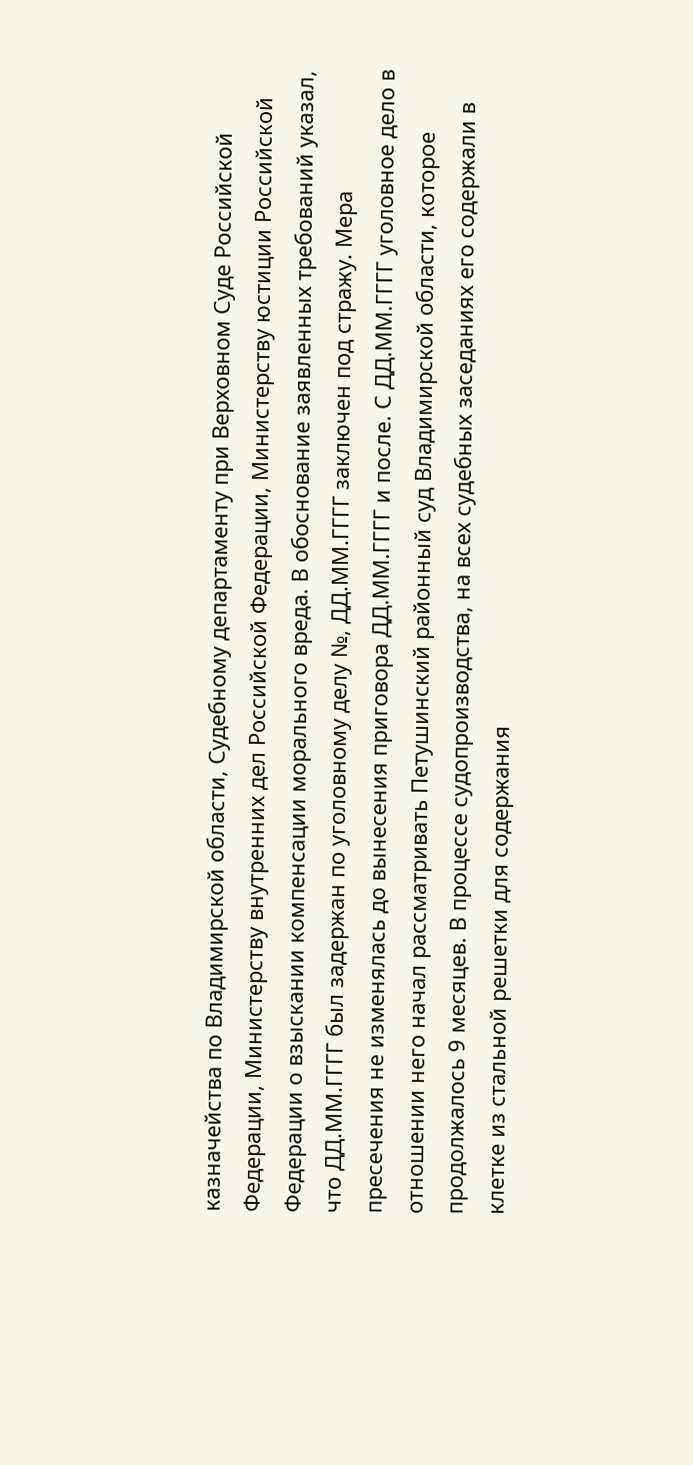казначейства по Владимирской области, Судебному департаменту при Верховном Суде Российской Федерации, Министерству внутренних дел Российской Федерации, Министерству юстиции Российской Федерации о взыскании компенсации морального вреда. В обоснование заявленных требований указал, что ДД.ММ.ГГГГ был задержан по уголовному делу №, ДД.ММ.ГГГГ заключен под стражу. Мера пресечения не изменялась до вынесения приговора ДД.ММ.ГГГГ и после. С ДД.ММ.ГГГГ уголовное дело в отношении него начал рассматривать Петушинский районный суд Владимирской области, которое продолжалось 9 месяцев. В процессе судопроизводства, на всех судебных заседаниях его содержали в клетке из стальной решетки для содержания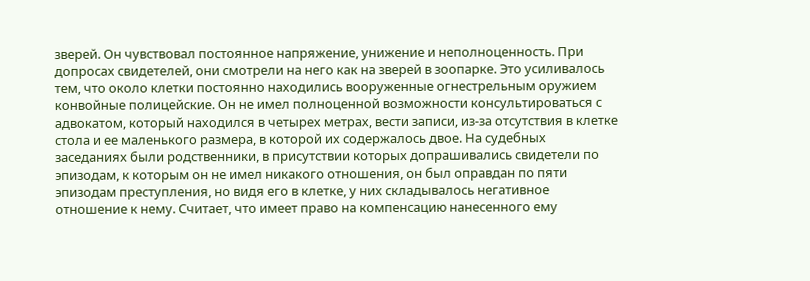зверей. Он чувствовал постоянное напряжение, унижение и неполноценность. При допросах свидетелей, они смотрели на него как на зверей в зоопарке. Это усиливалось тем, что около клетки постоянно находились вооруженные огнестрельным оружием конвойные полицейские. Он не имел полноценной возможности консультироваться с адвокатом, который находился в четырех метрах, вести записи, из-за отсутствия в клетке стола и ее маленького размера, в которой их содержалось двое. На судебных заседаниях были родственники, в присутствии которых допрашивались свидетели по эпизодам, к которым он не имел никакого отношения, он был оправдан по пяти эпизодам преступления, но видя его в клетке, у них складывалось негативное отношение к нему. Считает, что имеет право на компенсацию нанесенного ему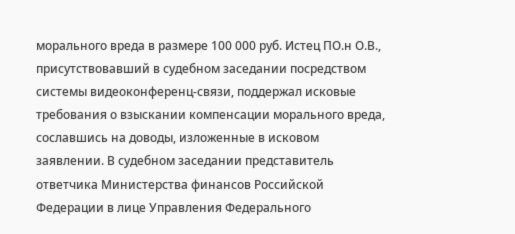морального вреда в размере 100 000 руб. Истец ПО.н О.В., присутствовавший в судебном заседании посредством системы видеоконференц-связи, поддержал исковые требования о взыскании компенсации морального вреда, сославшись на доводы, изложенные в исковом заявлении. В судебном заседании представитель ответчика Министерства финансов Российской Федерации в лице Управления Федерального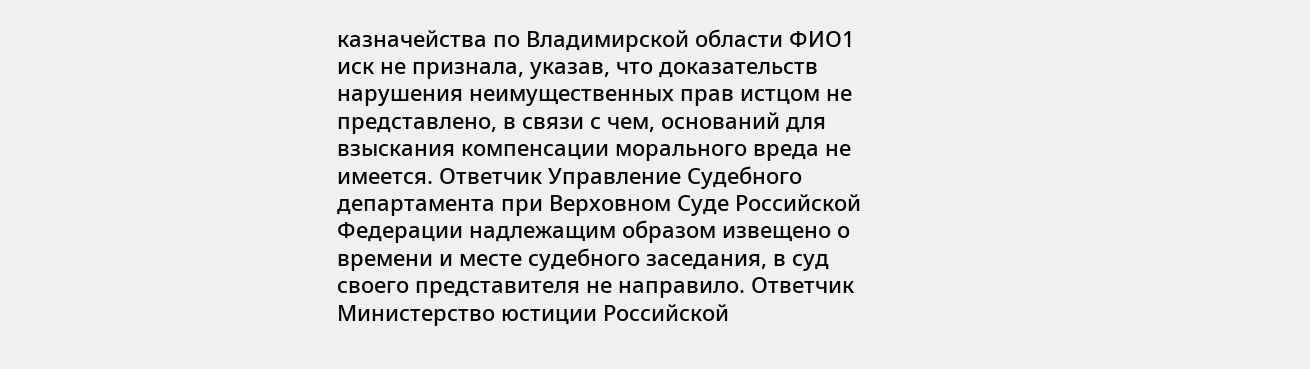казначейства по Владимирской области ФИО1 иск не признала, указав, что доказательств нарушения неимущественных прав истцом не представлено, в связи с чем, оснований для взыскания компенсации морального вреда не имеется. Ответчик Управление Судебного департамента при Верховном Суде Российской Федерации надлежащим образом извещено о времени и месте судебного заседания, в суд своего представителя не направило. Ответчик Министерство юстиции Российской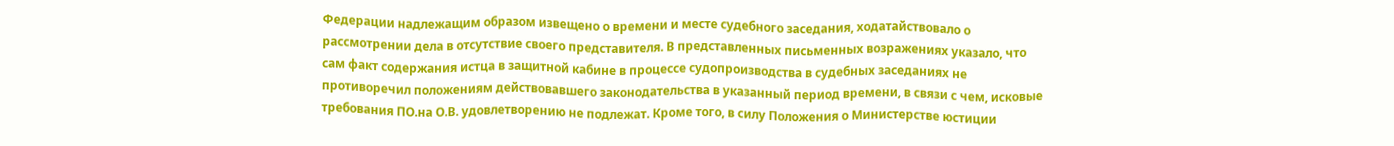Федерации надлежащим образом извещено о времени и месте судебного заседания, ходатайствовало о рассмотрении дела в отсутствие своего представителя. В представленных письменных возражениях указало, что сам факт содержания истца в защитной кабине в процессе судопроизводства в судебных заседаниях не противоречил положениям действовавшего законодательства в указанный период времени, в связи с чем, исковые требования ПО.на О.В. удовлетворению не подлежат. Кроме того, в силу Положения о Министерстве юстиции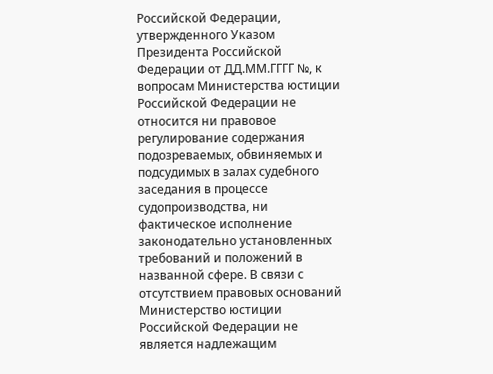Российской Федерации, утвержденного Указом Президента Российской Федерации от ДД.ММ.ГГГГ №, к вопросам Министерства юстиции Российской Федерации не относится ни правовое регулирование содержания подозреваемых, обвиняемых и подсудимых в залах судебного заседания в процессе судопроизводства, ни фактическое исполнение законодательно установленных требований и положений в названной сфере. В связи с отсутствием правовых оснований Министерство юстиции Российской Федерации не является надлежащим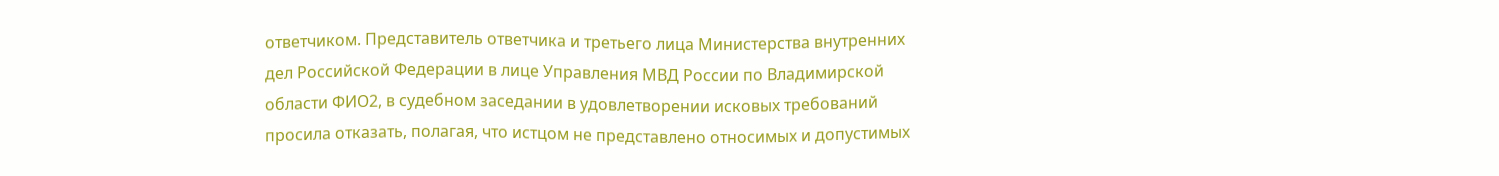ответчиком. Представитель ответчика и третьего лица Министерства внутренних дел Российской Федерации в лице Управления МВД России по Владимирской области ФИО2, в судебном заседании в удовлетворении исковых требований просила отказать, полагая, что истцом не представлено относимых и допустимых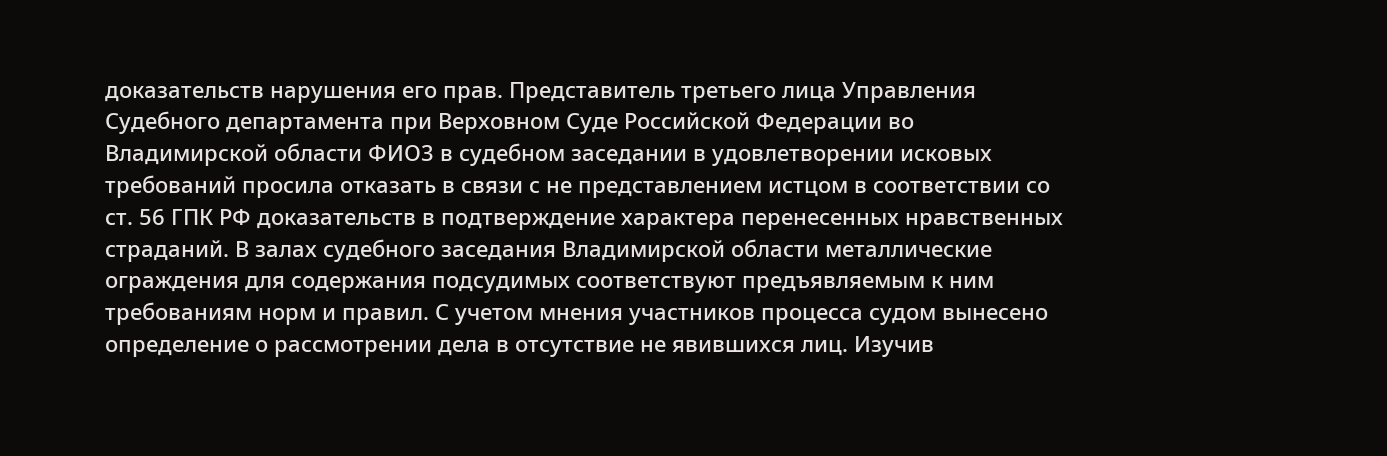доказательств нарушения его прав. Представитель третьего лица Управления Судебного департамента при Верховном Суде Российской Федерации во Владимирской области ФИО3 в судебном заседании в удовлетворении исковых требований просила отказать в связи с не представлением истцом в соответствии со ст. 56 ГПК РФ доказательств в подтверждение характера перенесенных нравственных страданий. В залах судебного заседания Владимирской области металлические ограждения для содержания подсудимых соответствуют предъявляемым к ним требованиям норм и правил. С учетом мнения участников процесса судом вынесено определение о рассмотрении дела в отсутствие не явившихся лиц. Изучив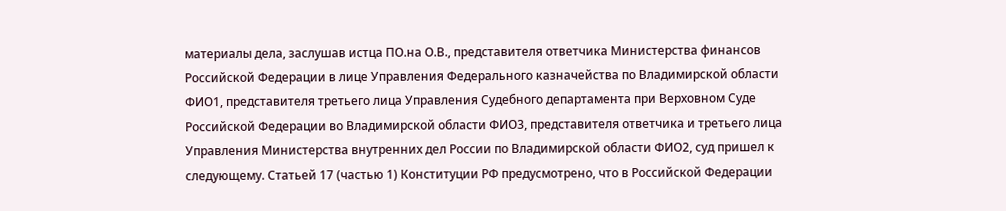материалы дела, заслушав истца ПО.на О.В., представителя ответчика Министерства финансов Российской Федерации в лице Управления Федерального казначейства по Владимирской области ФИО1, представителя третьего лица Управления Судебного департамента при Верховном Суде Российской Федерации во Владимирской области ФИО3, представителя ответчика и третьего лица Управления Министерства внутренних дел России по Владимирской области ФИО2, суд пришел к следующему. Статьей 17 (частью 1) Конституции РФ предусмотрено, что в Российской Федерации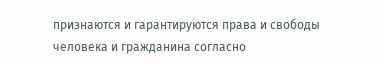признаются и гарантируются права и свободы человека и гражданина согласно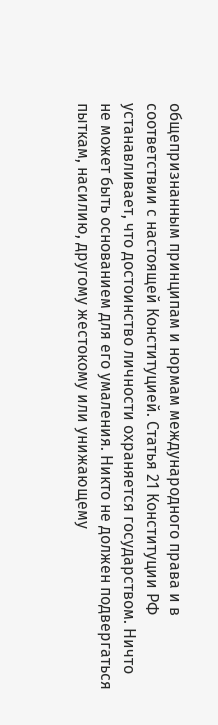общепризнанным принципам и нормам международного права и в соответствии с настоящей Конституцией. Статья 21 Конституции РФ устанавливает, что достоинство личности охраняется государством. Ничто не может быть основанием для его умаления. Никто не должен подвергаться пыткам, насилию, другому жестокому или унижающему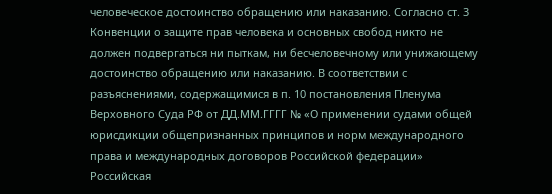человеческое достоинство обращению или наказанию. Согласно ст. 3 Конвенции о защите прав человека и основных свобод никто не должен подвергаться ни пыткам, ни бесчеловечному или унижающему достоинство обращению или наказанию. В соответствии с разъяснениями, содержащимися в п. 10 постановления Пленума Верховного Суда РФ от ДД.ММ.ГГГГ № «О применении судами общей юрисдикции общепризнанных принципов и норм международного права и международных договоров Российской федерации» Российская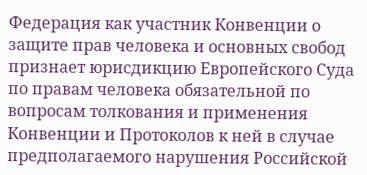Федерация как участник Конвенции о защите прав человека и основных свобод признает юрисдикцию Европейского Суда по правам человека обязательной по вопросам толкования и применения Конвенции и Протоколов к ней в случае предполагаемого нарушения Российской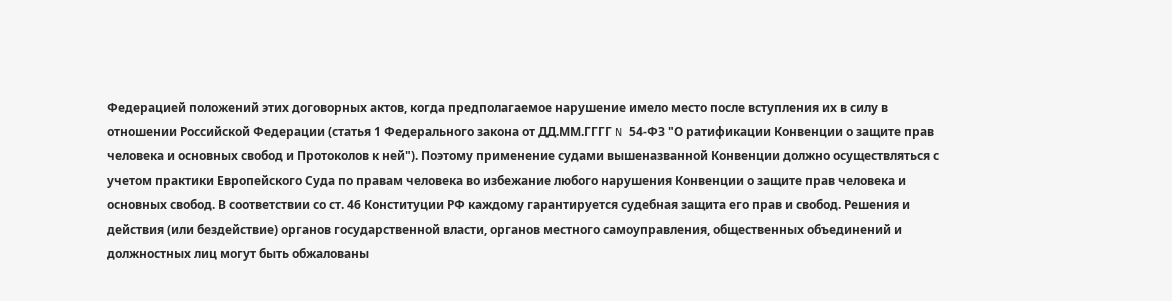Федерацией положений этих договорных актов, когда предполагаемое нарушение имело место после вступления их в силу в отношении Российской Федерации (статья 1 Федерального закона от ДД.ММ.ГГГГ N 54-ФЗ "О ратификации Конвенции о защите прав человека и основных свобод и Протоколов к ней"). Поэтому применение судами вышеназванной Конвенции должно осуществляться с учетом практики Европейского Суда по правам человека во избежание любого нарушения Конвенции о защите прав человека и основных свобод. В соответствии со ст. 46 Конституции РФ каждому гарантируется судебная защита его прав и свобод. Решения и действия (или бездействие) органов государственной власти, органов местного самоуправления, общественных объединений и должностных лиц могут быть обжалованы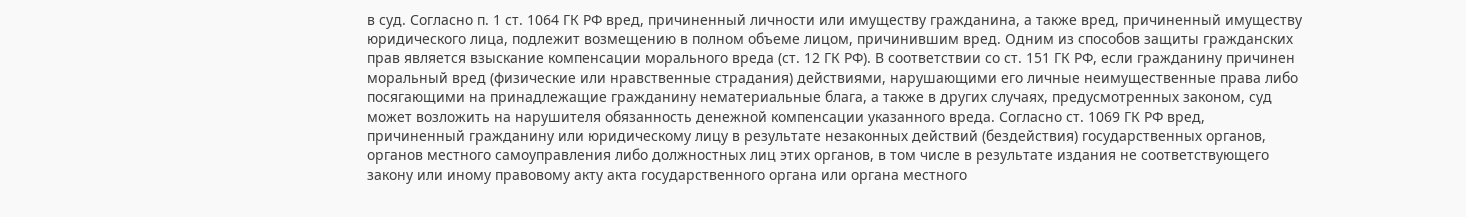в суд. Согласно п. 1 ст. 1064 ГК РФ вред, причиненный личности или имуществу гражданина, а также вред, причиненный имуществу юридического лица, подлежит возмещению в полном объеме лицом, причинившим вред. Одним из способов защиты гражданских прав является взыскание компенсации морального вреда (ст. 12 ГК РФ). В соответствии со ст. 151 ГК РФ, если гражданину причинен моральный вред (физические или нравственные страдания) действиями, нарушающими его личные неимущественные права либо посягающими на принадлежащие гражданину нематериальные блага, а также в других случаях, предусмотренных законом, суд может возложить на нарушителя обязанность денежной компенсации указанного вреда. Согласно ст. 1069 ГК РФ вред, причиненный гражданину или юридическому лицу в результате незаконных действий (бездействия) государственных органов, органов местного самоуправления либо должностных лиц этих органов, в том числе в результате издания не соответствующего закону или иному правовому акту акта государственного органа или органа местного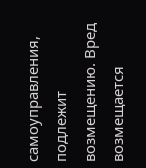самоуправления, подлежит возмещению. Вред возмещается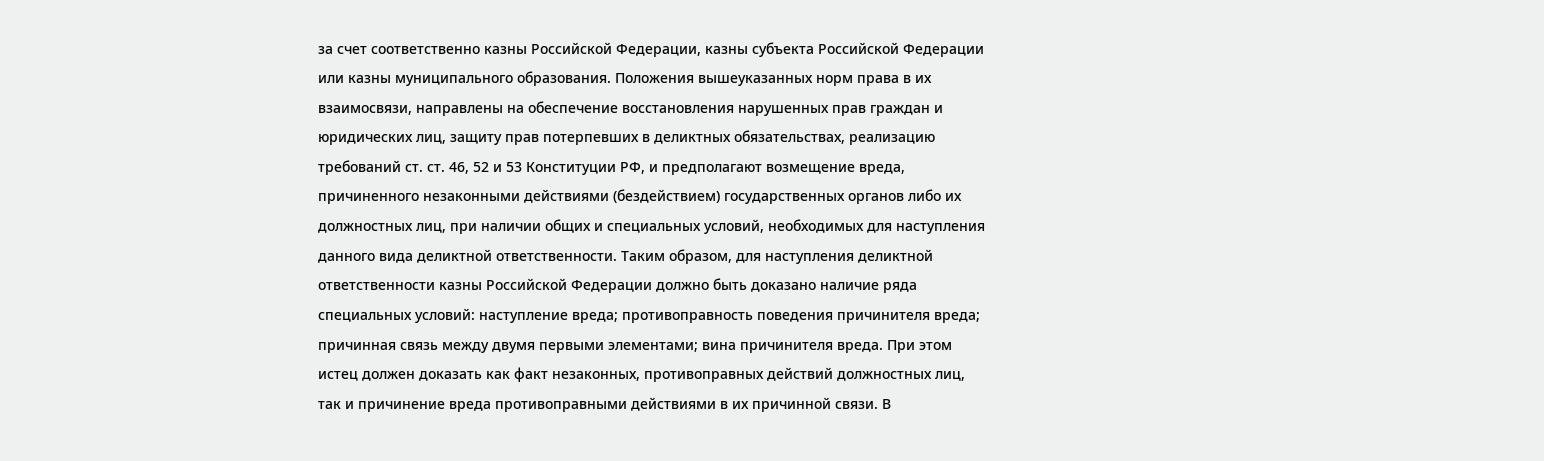за счет соответственно казны Российской Федерации, казны субъекта Российской Федерации или казны муниципального образования. Положения вышеуказанных норм права в их взаимосвязи, направлены на обеспечение восстановления нарушенных прав граждан и юридических лиц, защиту прав потерпевших в деликтных обязательствах, реализацию требований ст. ст. 46, 52 и 53 Конституции РФ, и предполагают возмещение вреда, причиненного незаконными действиями (бездействием) государственных органов либо их должностных лиц, при наличии общих и специальных условий, необходимых для наступления данного вида деликтной ответственности. Таким образом, для наступления деликтной ответственности казны Российской Федерации должно быть доказано наличие ряда специальных условий: наступление вреда; противоправность поведения причинителя вреда; причинная связь между двумя первыми элементами; вина причинителя вреда. При этом истец должен доказать как факт незаконных, противоправных действий должностных лиц, так и причинение вреда противоправными действиями в их причинной связи. В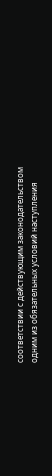соответствии с действующим законодательством одним из обязательных условий наступления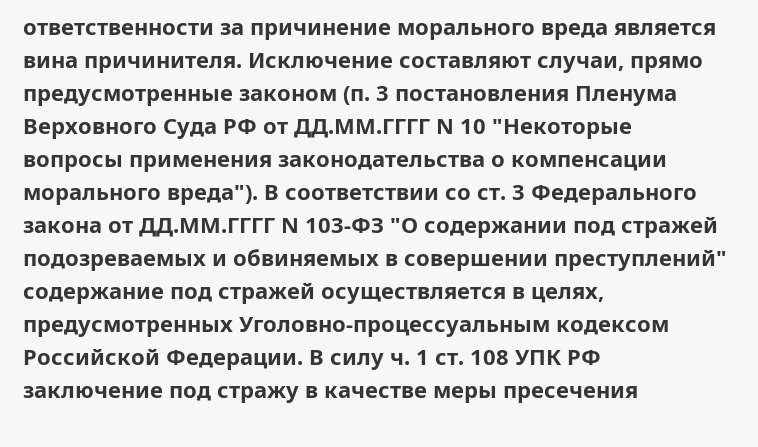ответственности за причинение морального вреда является вина причинителя. Исключение составляют случаи, прямо предусмотренные законом (п. 3 постановления Пленума Верховного Суда РФ от ДД.ММ.ГГГГ N 10 "Некоторые вопросы применения законодательства о компенсации морального вреда"). В соответствии со ст. 3 Федерального закона от ДД.ММ.ГГГГ N 103-ФЗ "О содержании под стражей подозреваемых и обвиняемых в совершении преступлений" содержание под стражей осуществляется в целях, предусмотренных Уголовно-процессуальным кодексом Российской Федерации. В силу ч. 1 ст. 108 УПК РФ заключение под стражу в качестве меры пресечения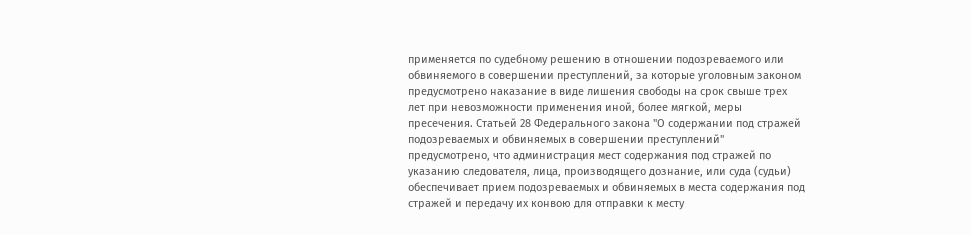применяется по судебному решению в отношении подозреваемого или обвиняемого в совершении преступлений, за которые уголовным законом предусмотрено наказание в виде лишения свободы на срок свыше трех лет при невозможности применения иной, более мягкой, меры пресечения. Статьей 28 Федерального закона "О содержании под стражей подозреваемых и обвиняемых в совершении преступлений" предусмотрено, что администрация мест содержания под стражей по указанию следователя, лица, производящего дознание, или суда (судьи) обеспечивает прием подозреваемых и обвиняемых в места содержания под стражей и передачу их конвою для отправки к месту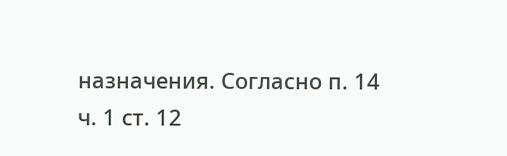назначения. Согласно п. 14 ч. 1 ст. 12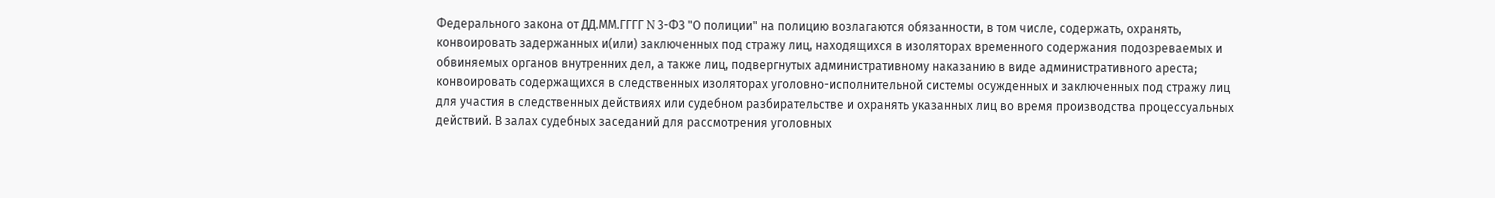Федерального закона от ДД.ММ.ГГГГ N 3-ФЗ "О полиции" на полицию возлагаются обязанности, в том числе, содержать, охранять, конвоировать задержанных и(или) заключенных под стражу лиц, находящихся в изоляторах временного содержания подозреваемых и обвиняемых органов внутренних дел, а также лиц, подвергнутых административному наказанию в виде административного ареста; конвоировать содержащихся в следственных изоляторах уголовно-исполнительной системы осужденных и заключенных под стражу лиц для участия в следственных действиях или судебном разбирательстве и охранять указанных лиц во время производства процессуальных действий. В залах судебных заседаний для рассмотрения уголовных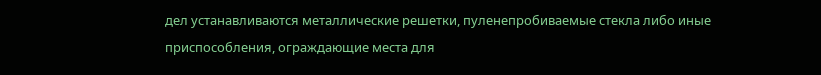дел устанавливаются металлические решетки, пуленепробиваемые стекла либо иные приспособления, ограждающие места для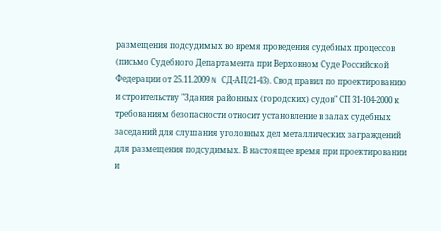размещения подсудимых во время проведения судебных процессов (письмо Судебного Департамента при Верховном Суде Российской Федерации от 25.11.2009 N СД-АП/21-43). Свод правил по проектированию и строительству "Здания районных (городских) судов" СП 31-104-2000 к требованиям безопасности относит установление в залах судебных заседаний для слушания уголовных дел металлических заграждений для размещения подсудимых. В настоящее время при проектировании и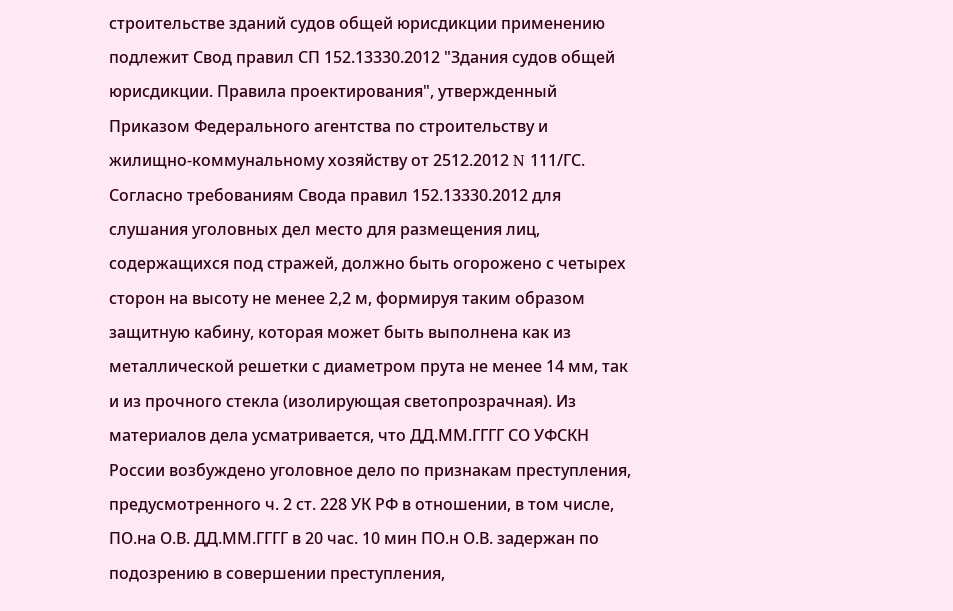строительстве зданий судов общей юрисдикции применению подлежит Свод правил СП 152.13330.2012 "Здания судов общей юрисдикции. Правила проектирования", утвержденный Приказом Федерального агентства по строительству и жилищно-коммунальному хозяйству от 2512.2012 N 111/ГС. Согласно требованиям Свода правил 152.13330.2012 для слушания уголовных дел место для размещения лиц, содержащихся под стражей, должно быть огорожено с четырех сторон на высоту не менее 2,2 м, формируя таким образом защитную кабину, которая может быть выполнена как из металлической решетки с диаметром прута не менее 14 мм, так и из прочного стекла (изолирующая светопрозрачная). Из материалов дела усматривается, что ДД.ММ.ГГГГ СО УФСКН России возбуждено уголовное дело по признакам преступления, предусмотренного ч. 2 ст. 228 УК РФ в отношении, в том числе, ПО.на О.В. ДД.ММ.ГГГГ в 20 час. 10 мин ПО.н О.В. задержан по подозрению в совершении преступления,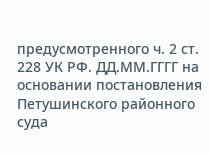предусмотренного ч. 2 ст. 228 УК РФ. ДД.ММ.ГГГГ на основании постановления Петушинского районного суда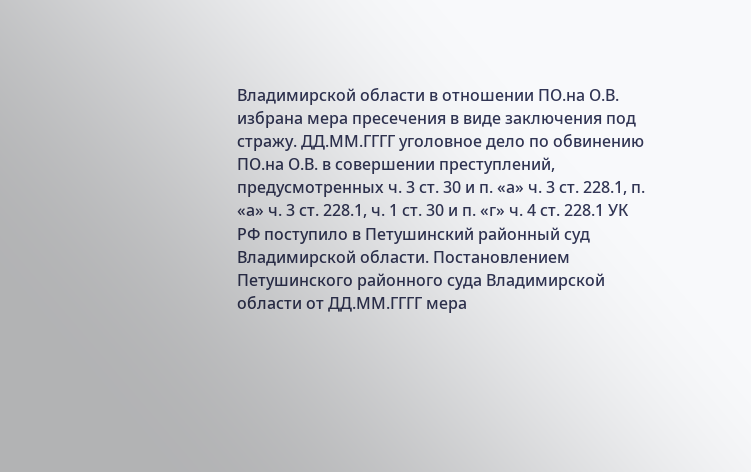Владимирской области в отношении ПО.на О.В. избрана мера пресечения в виде заключения под стражу. ДД.ММ.ГГГГ уголовное дело по обвинению ПО.на О.В. в совершении преступлений, предусмотренных ч. 3 ст. 30 и п. «а» ч. 3 ст. 228.1, п. «а» ч. 3 ст. 228.1, ч. 1 ст. 30 и п. «г» ч. 4 ст. 228.1 УК РФ поступило в Петушинский районный суд Владимирской области. Постановлением Петушинского районного суда Владимирской области от ДД.ММ.ГГГГ мера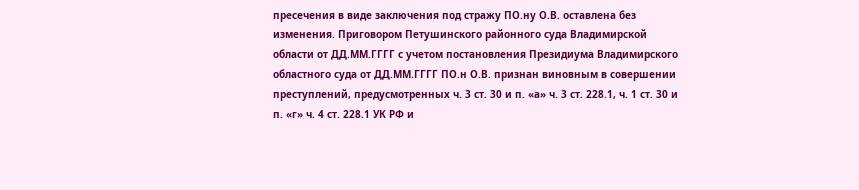пресечения в виде заключения под стражу ПО.ну О.В. оставлена без изменения. Приговором Петушинского районного суда Владимирской области от ДД.ММ.ГГГГ с учетом постановления Президиума Владимирского областного суда от ДД.ММ.ГГГГ ПО.н О.В. признан виновным в совершении преступлений, предусмотренных ч. 3 ст. 30 и п. «а» ч. 3 ст. 228.1, ч. 1 ст. 30 и п. «г» ч. 4 ст. 228.1 УК РФ и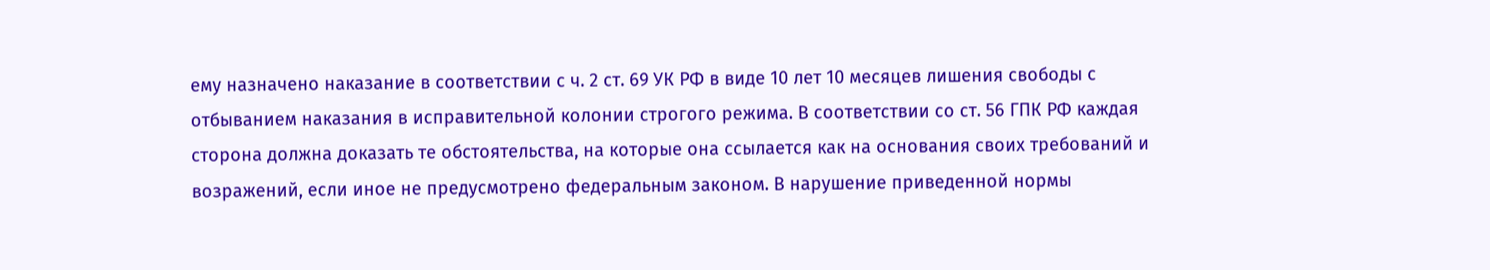ему назначено наказание в соответствии с ч. 2 ст. 69 УК РФ в виде 10 лет 10 месяцев лишения свободы с отбыванием наказания в исправительной колонии строгого режима. В соответствии со ст. 56 ГПК РФ каждая сторона должна доказать те обстоятельства, на которые она ссылается как на основания своих требований и возражений, если иное не предусмотрено федеральным законом. В нарушение приведенной нормы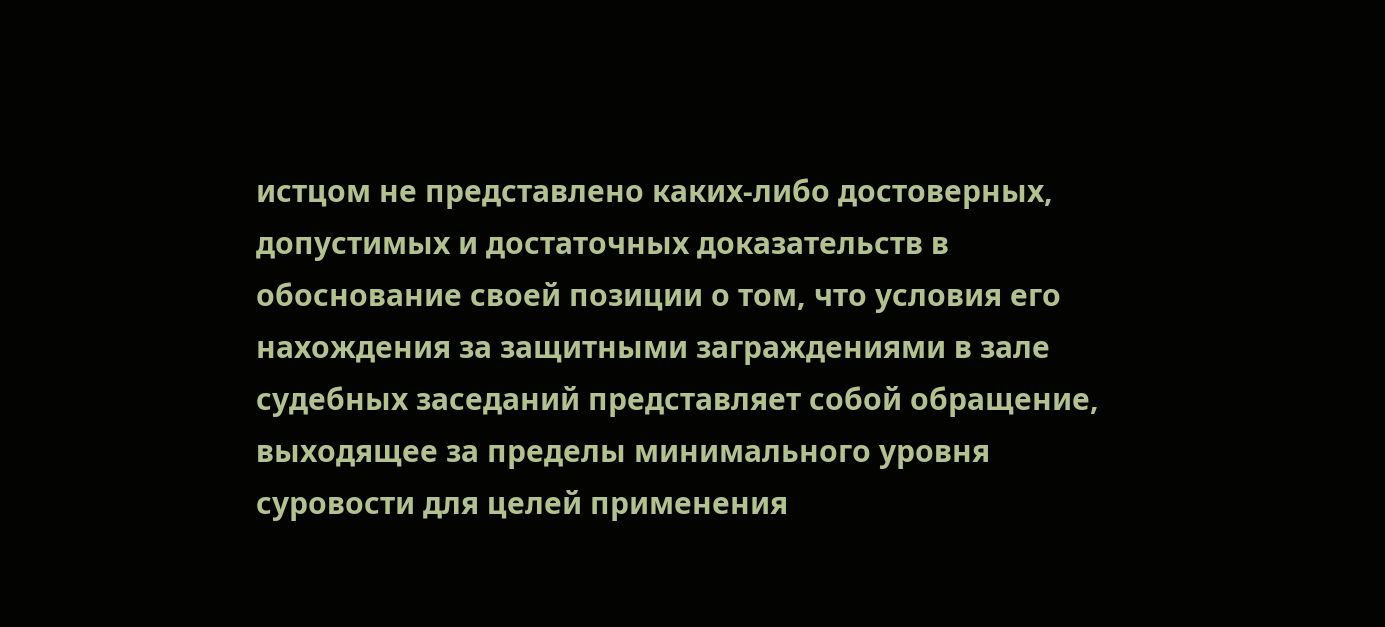истцом не представлено каких-либо достоверных, допустимых и достаточных доказательств в обоснование своей позиции о том, что условия его нахождения за защитными заграждениями в зале судебных заседаний представляет собой обращение, выходящее за пределы минимального уровня суровости для целей применения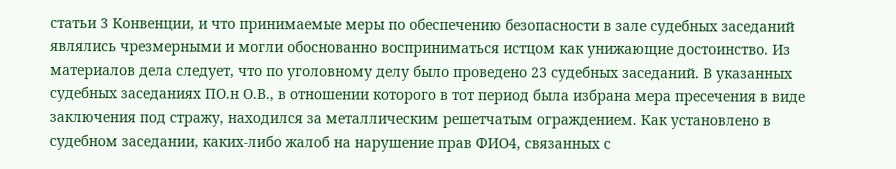статьи 3 Конвенции, и что принимаемые меры по обеспечению безопасности в зале судебных заседаний являлись чрезмерными и могли обоснованно восприниматься истцом как унижающие достоинство. Из материалов дела следует, что по уголовному делу было проведено 23 судебных заседаний. В указанных судебных заседаниях ПО.н О.В., в отношении которого в тот период была избрана мера пресечения в виде заключения под стражу, находился за металлическим решетчатым ограждением. Как установлено в судебном заседании, каких-либо жалоб на нарушение прав ФИО4, связанных с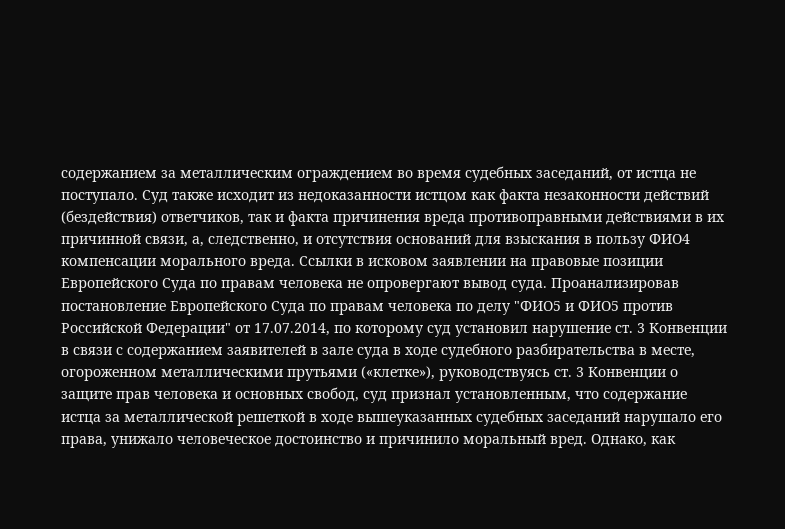содержанием за металлическим ограждением во время судебных заседаний, от истца не поступало. Суд также исходит из недоказанности истцом как факта незаконности действий (бездействия) ответчиков, так и факта причинения вреда противоправными действиями в их причинной связи, а, следственно, и отсутствия оснований для взыскания в пользу ФИО4 компенсации морального вреда. Ссылки в исковом заявлении на правовые позиции Европейского Суда по правам человека не опровергают вывод суда. Проанализировав постановление Европейского Суда по правам человека по делу "ФИО5 и ФИО5 против Российской Федерации" от 17.07.2014, по которому суд установил нарушение ст. 3 Конвенции в связи с содержанием заявителей в зале суда в ходе судебного разбирательства в месте, огороженном металлическими прутьями («клетке»), руководствуясь ст. 3 Конвенции о защите прав человека и основных свобод, суд признал установленным, что содержание истца за металлической решеткой в ходе вышеуказанных судебных заседаний нарушало его права, унижало человеческое достоинство и причинило моральный вред. Однако, как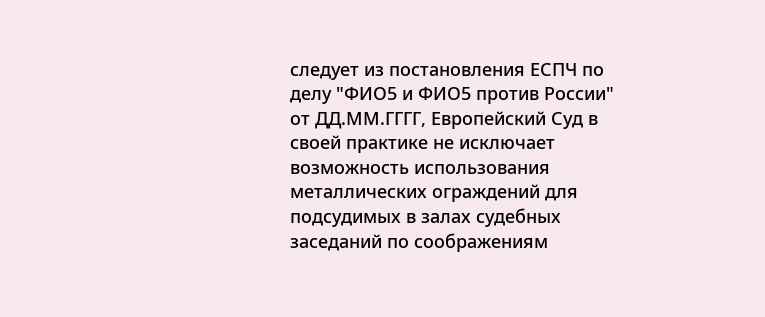следует из постановления ЕСПЧ по делу "ФИО5 и ФИО5 против России" от ДД.ММ.ГГГГ, Европейский Суд в своей практике не исключает возможность использования металлических ограждений для подсудимых в залах судебных заседаний по соображениям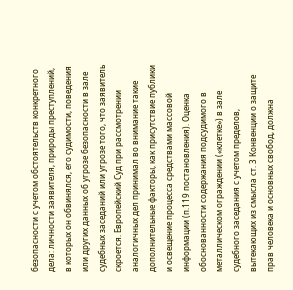безопасности с учетом обстоятельств конкретного дела: личности заявителя, природы преступлений, в которых он обвинялся, его судимости, поведения или других данных об угрозе безопасности в зале судебных заседаний или угрозе того, что заявитель скроется. Европейский Суд при рассмотрении аналогичных дел принимал во внимание такие дополнительные факторы, как присутствие публики и освещение процесса средствами массовой информации (п.119 постановления). Оценка обоснованности содержания подсудимого в металлическом ограждении («клетке») в зале судебного заседания с учетом пределов, вытекающих из смысла ст. 3 Конвенции о защите прав человека и основных свобод, должна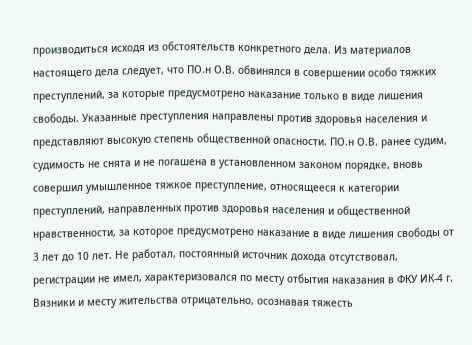производиться исходя из обстоятельств конкретного дела. Из материалов настоящего дела следует, что ПО.н О.В. обвинялся в совершении особо тяжких преступлений, за которые предусмотрено наказание только в виде лишения свободы. Указанные преступления направлены против здоровья населения и представляют высокую степень общественной опасности. ПО.н О.В. ранее судим, судимость не снята и не погашена в установленном законом порядке, вновь совершил умышленное тяжкое преступление, относящееся к категории преступлений, направленных против здоровья населения и общественной нравственности, за которое предусмотрено наказание в виде лишения свободы от 3 лет до 10 лет. Не работал, постоянный источник дохода отсутствовал, регистрации не имел, характеризовался по месту отбытия наказания в ФКУ ИК-4 г. Вязники и месту жительства отрицательно, осознавая тяжесть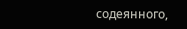содеянного,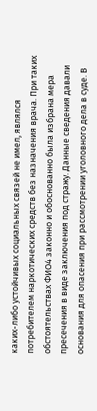каких-либо устойчивых социальных связей не имел, являлся потребителем наркотических средств без назначения врача. При таких обстоятельствах ФИО4 законно и обоснованно была избрана мера пресечения в виде заключения под стражу. Данные сведения давали основания для опасения при рассмотрении уголовного дела в суде. В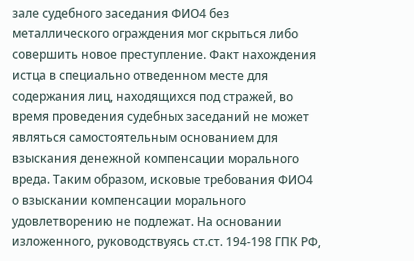зале судебного заседания ФИО4 без металлического ограждения мог скрыться либо совершить новое преступление. Факт нахождения истца в специально отведенном месте для содержания лиц, находящихся под стражей, во время проведения судебных заседаний не может являться самостоятельным основанием для взыскания денежной компенсации морального вреда. Таким образом, исковые требования ФИО4 о взыскании компенсации морального удовлетворению не подлежат. На основании изложенного, руководствуясь ст.ст. 194-198 ГПК РФ,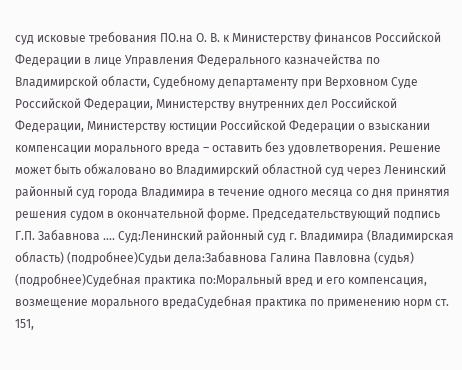суд исковые требования ПО.на О. В. к Министерству финансов Российской Федерации в лице Управления Федерального казначейства по Владимирской области, Судебному департаменту при Верховном Суде Российской Федерации, Министерству внутренних дел Российской Федерации, Министерству юстиции Российской Федерации о взыскании компенсации морального вреда – оставить без удовлетворения. Решение может быть обжаловано во Владимирский областной суд через Ленинский районный суд города Владимира в течение одного месяца со дня принятия решения судом в окончательной форме. Председательствующий подпись Г.П. Забавнова .... Суд:Ленинский районный суд г. Владимира (Владимирская область) (подробнее)Судьи дела:Забавнова Галина Павловна (судья) (подробнее)Судебная практика по:Моральный вред и его компенсация, возмещение морального вредаСудебная практика по применению норм ст. 151,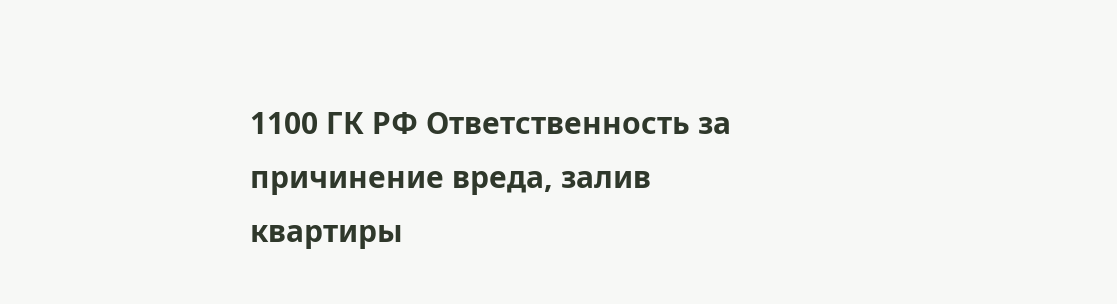1100 ГК РФ Ответственность за причинение вреда, залив квартиры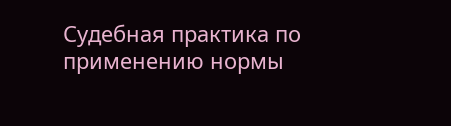Судебная практика по применению нормы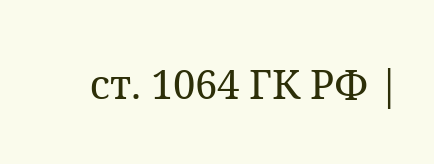ст. 1064 ГК РФ |